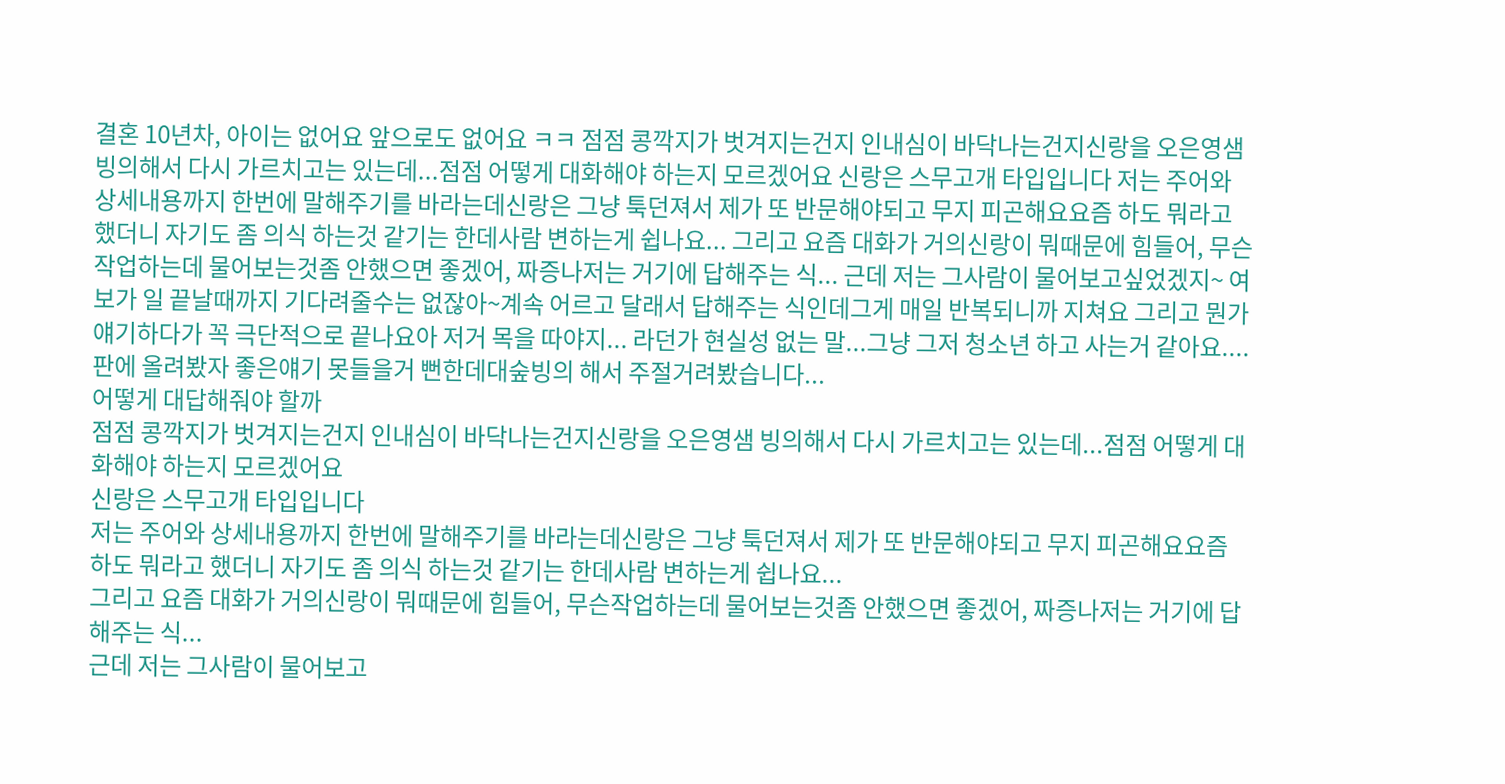결혼 10년차, 아이는 없어요 앞으로도 없어요 ㅋㅋ 점점 콩깍지가 벗겨지는건지 인내심이 바닥나는건지신랑을 오은영샘 빙의해서 다시 가르치고는 있는데...점점 어떻게 대화해야 하는지 모르겠어요 신랑은 스무고개 타입입니다 저는 주어와 상세내용까지 한번에 말해주기를 바라는데신랑은 그냥 툭던져서 제가 또 반문해야되고 무지 피곤해요요즘 하도 뭐라고 했더니 자기도 좀 의식 하는것 같기는 한데사람 변하는게 쉽나요... 그리고 요즘 대화가 거의신랑이 뭐때문에 힘들어, 무슨작업하는데 물어보는것좀 안했으면 좋겠어, 짜증나저는 거기에 답해주는 식... 근데 저는 그사람이 물어보고싶었겠지~ 여보가 일 끝날때까지 기다려줄수는 없잖아~계속 어르고 달래서 답해주는 식인데그게 매일 반복되니까 지쳐요 그리고 뭔가 얘기하다가 꼭 극단적으로 끝나요아 저거 목을 따야지... 라던가 현실성 없는 말...그냥 그저 청소년 하고 사는거 같아요.... 판에 올려봤자 좋은얘기 못들을거 뻔한데대숲빙의 해서 주절거려봤습니다...
어떻게 대답해줘야 할까
점점 콩깍지가 벗겨지는건지 인내심이 바닥나는건지신랑을 오은영샘 빙의해서 다시 가르치고는 있는데...점점 어떻게 대화해야 하는지 모르겠어요
신랑은 스무고개 타입입니다
저는 주어와 상세내용까지 한번에 말해주기를 바라는데신랑은 그냥 툭던져서 제가 또 반문해야되고 무지 피곤해요요즘 하도 뭐라고 했더니 자기도 좀 의식 하는것 같기는 한데사람 변하는게 쉽나요...
그리고 요즘 대화가 거의신랑이 뭐때문에 힘들어, 무슨작업하는데 물어보는것좀 안했으면 좋겠어, 짜증나저는 거기에 답해주는 식...
근데 저는 그사람이 물어보고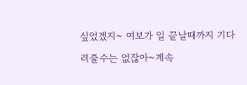싶었겠지~ 여보가 일 끝날때까지 기다려줄수는 없잖아~계속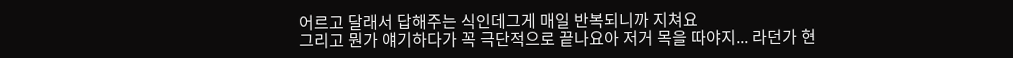어르고 달래서 답해주는 식인데그게 매일 반복되니까 지쳐요
그리고 뭔가 얘기하다가 꼭 극단적으로 끝나요아 저거 목을 따야지... 라던가 현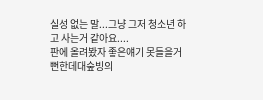실성 없는 말...그냥 그저 청소년 하고 사는거 같아요....
판에 올려봤자 좋은얘기 못들을거 뻔한데대숲빙의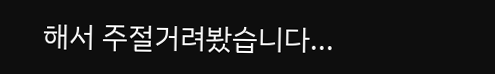해서 주절거려봤습니다...